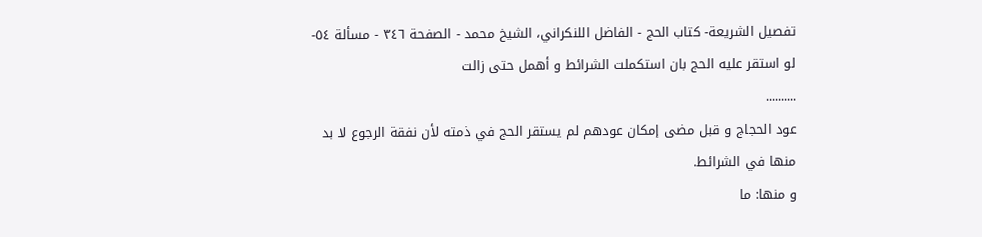تفصيل الشريعة- كتاب الحج - الفاضل اللنكراني، الشيخ محمد - الصفحة ٣٤٦ - مسألة ٥٤- لو استقر عليه الحج بان استكملت الشرائط و أهمل حتى زالت
..........
عود الحجاج و قبل مضى إمكان عودهم لم يستقر الحج في ذمته لأن نفقة الرجوع لا بد منها في الشرائط.
و منها: ما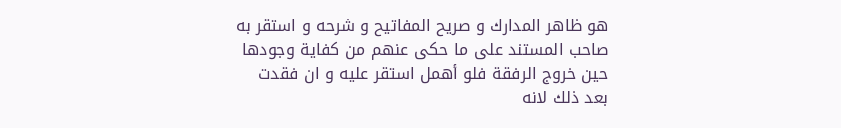هو ظاهر المدارك و صريح المفاتيح و شرحه و استقر به صاحب المستند على ما حكى عنهم من كفاية وجودها حين خروج الرفقة فلو أهمل استقر عليه و ان فقدت بعد ذلك لانه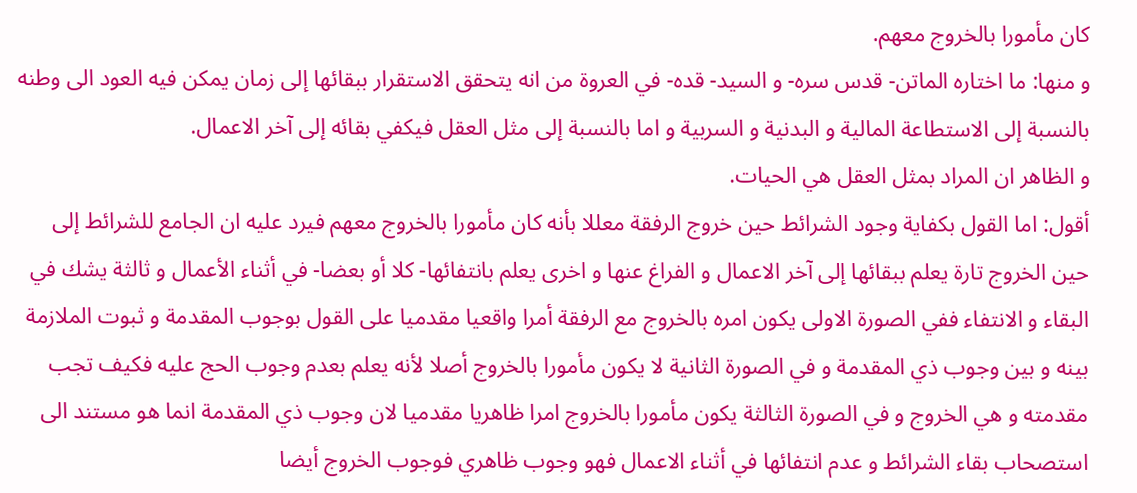كان مأمورا بالخروج معهم.
و منها: ما اختاره الماتن- قدس سره- و السيد- قده- في العروة من انه يتحقق الاستقرار ببقائها إلى زمان يمكن فيه العود الى وطنه بالنسبة إلى الاستطاعة المالية و البدنية و السربية و اما بالنسبة إلى مثل العقل فيكفي بقائه إلى آخر الاعمال.
و الظاهر ان المراد بمثل العقل هي الحيات.
أقول: اما القول بكفاية وجود الشرائط حين خروج الرفقة معللا بأنه كان مأمورا بالخروج معهم فيرد عليه ان الجامع للشرائط إلى حين الخروج تارة يعلم ببقائها إلى آخر الاعمال و الفراغ عنها و اخرى يعلم بانتفائها- كلا أو بعضا- في أثناء الأعمال و ثالثة يشك في البقاء و الانتفاء ففي الصورة الاولى يكون امره بالخروج مع الرفقة أمرا واقعيا مقدميا على القول بوجوب المقدمة و ثبوت الملازمة بينه و بين وجوب ذي المقدمة و في الصورة الثانية لا يكون مأمورا بالخروج أصلا لأنه يعلم بعدم وجوب الحج عليه فكيف تجب مقدمته و هي الخروج و في الصورة الثالثة يكون مأمورا بالخروج امرا ظاهريا مقدميا لان وجوب ذي المقدمة انما هو مستند الى استصحاب بقاء الشرائط و عدم انتفائها في أثناء الاعمال فهو وجوب ظاهري فوجوب الخروج أيضا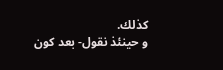كذلك.
و حينئذ نقول- بعد كون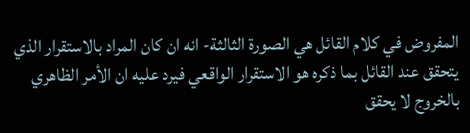المفروض في كلام القائل هي الصورة الثالثة- انه ان كان المراد بالاستقرار الذي يتحقق عند القائل بما ذكره هو الاستقرار الواقعي فيرد عليه ان الأمر الظاهري بالخروج لا يحقق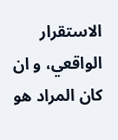الاستقرار الواقعي، و ان كان المراد هو